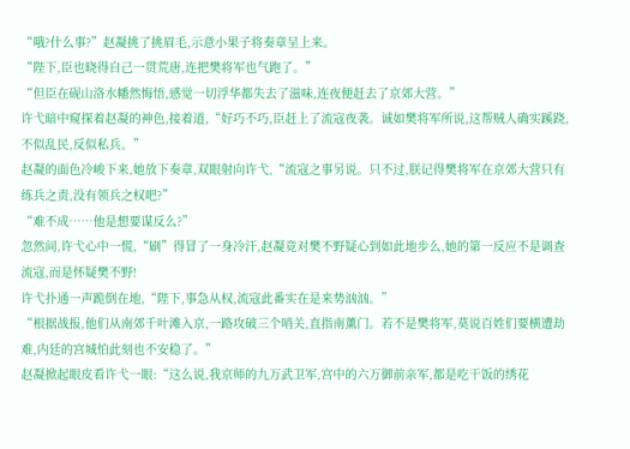“哦?什么事?”赵凝挑了挑眉毛,示意小果子将奏章呈上来。
“陛下,臣也晓得自己一贯荒唐,连把樊将军也气跑了。”
“但臣在砚山洛水幡然悔悟,感觉一切浮华都失去了滋味,连夜便赶去了京郊大营。”
许弋暗中窥探着赵凝的神色,接着道,“好巧不巧,臣赶上了流寇夜袭。诚如樊将军所说,这帮贼人确实蹊跷,不似乱民,反似私兵。”
赵凝的面色冷峻下来,她放下奏章,双眼射向许弋,“流寇之事另说。只不过,朕记得樊将军在京郊大营只有练兵之责,没有领兵之权吧?”
“难不成……他是想要谋反么?”
忽然间,许弋心中一慌,“刷”得冒了一身冷汗,赵凝竟对樊不野疑心到如此地步么,她的第一反应不是调查流寇,而是怀疑樊不野!
许弋扑通一声跪倒在地,“陛下,事急从权,流寇此番实在是来势汹汹。”
“根据战报,他们从南郊千叶滩入京,一路攻破三个哨关,直指南薰门。若不是樊将军,莫说百姓们要横遭劫难,内廷的宫城怕此刻也不安稳了。”
赵凝掀起眼皮看许弋一眼:“这么说,我京师的九万武卫军,宫中的六万御前亲军,都是吃干饭的绣花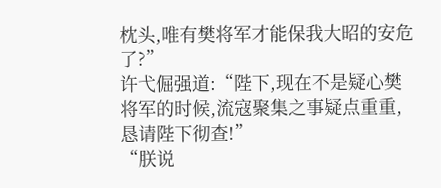枕头,唯有樊将军才能保我大昭的安危了?”
许弋倔强道:“陛下,现在不是疑心樊将军的时候,流寇聚集之事疑点重重,恳请陛下彻查!”
“朕说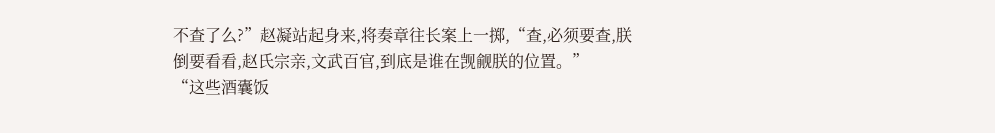不查了么?”赵凝站起身来,将奏章往长案上一掷,“查,必须要查,朕倒要看看,赵氏宗亲,文武百官,到底是谁在觊觎朕的位置。”
“这些酒囊饭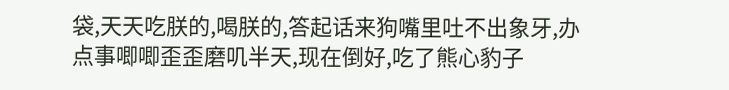袋,天天吃朕的,喝朕的,答起话来狗嘴里吐不出象牙,办点事唧唧歪歪磨叽半天,现在倒好,吃了熊心豹子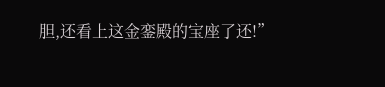胆,还看上这金銮殿的宝座了还!”